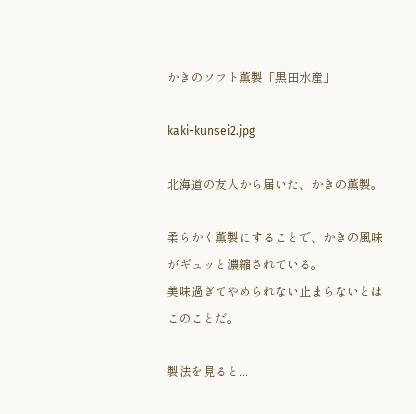かきのソフト薫製「黒田水産」

kaki-kunsei2.jpg

北海道の友人から届いた、かきの薫製。

柔らかく薫製にすることで、かきの風味がギュッと濃縮されている。
美味過ぎてやめられない止まらないとはこのことだ。

製法を見ると...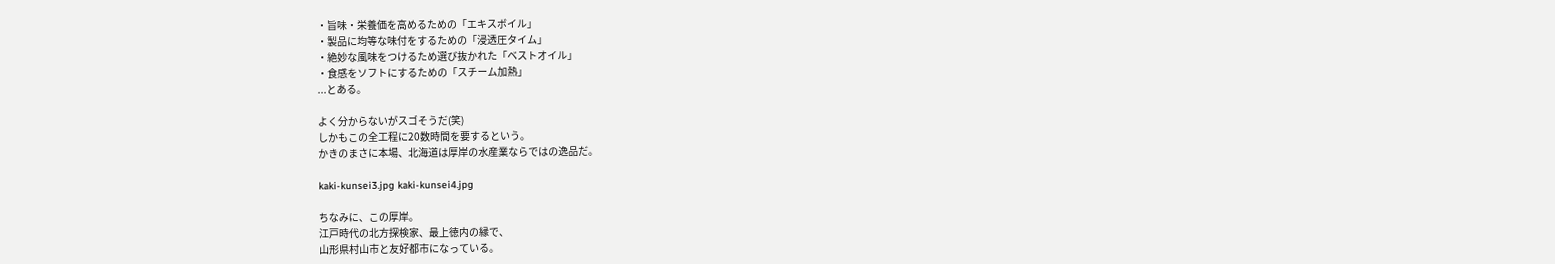・旨味・栄養価を高めるための「エキスボイル」
・製品に均等な味付をするための「浸透圧タイム」
・絶妙な風味をつけるため選び抜かれた「ベストオイル」
・食感をソフトにするための「スチーム加熱」
...とある。

よく分からないがスゴそうだ(笑)
しかもこの全工程に20数時間を要するという。
かきのまさに本場、北海道は厚岸の水産業ならではの逸品だ。

kaki-kunsei3.jpg kaki-kunsei4.jpg

ちなみに、この厚岸。
江戸時代の北方探検家、最上徳内の縁で、
山形県村山市と友好都市になっている。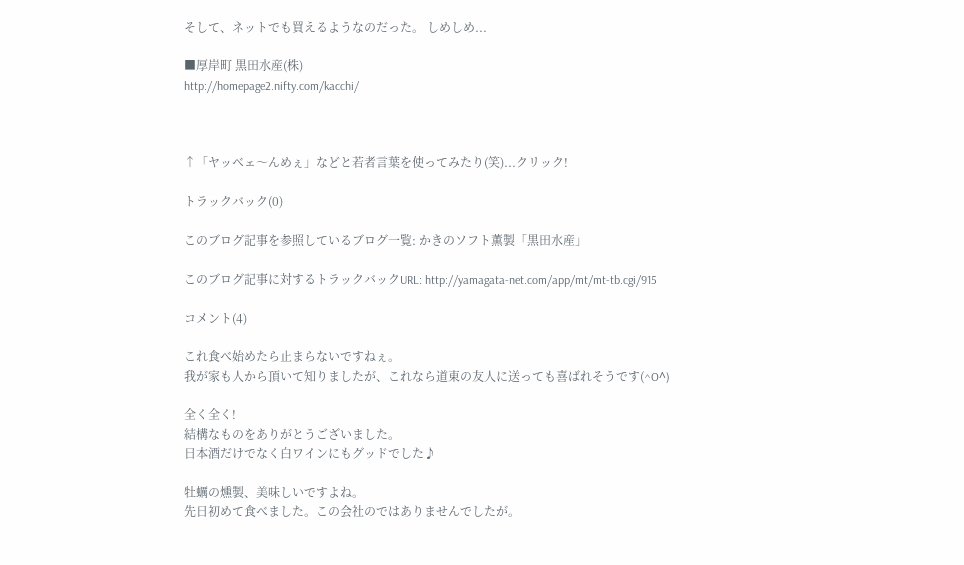そして、ネットでも買えるようなのだった。 しめしめ...

■厚岸町 黒田水産(株)
http://homepage2.nifty.com/kacchi/



↑「ヤッベェ〜んめぇ」などと若者言葉を使ってみたり(笑)...クリック!

トラックバック(0)

このブログ記事を参照しているブログ一覧: かきのソフト薫製「黒田水産」

このブログ記事に対するトラックバックURL: http://yamagata-net.com/app/mt/mt-tb.cgi/915

コメント(4)

これ食べ始めたら止まらないですねぇ。
我が家も人から頂いて知りましたが、これなら道東の友人に送っても喜ばれそうです(^O^)

全く全く!
結構なものをありがとうございました。
日本酒だけでなく白ワインにもグッドでした♪

牡蠣の燻製、美味しいですよね。
先日初めて食べました。この会社のではありませんでしたが。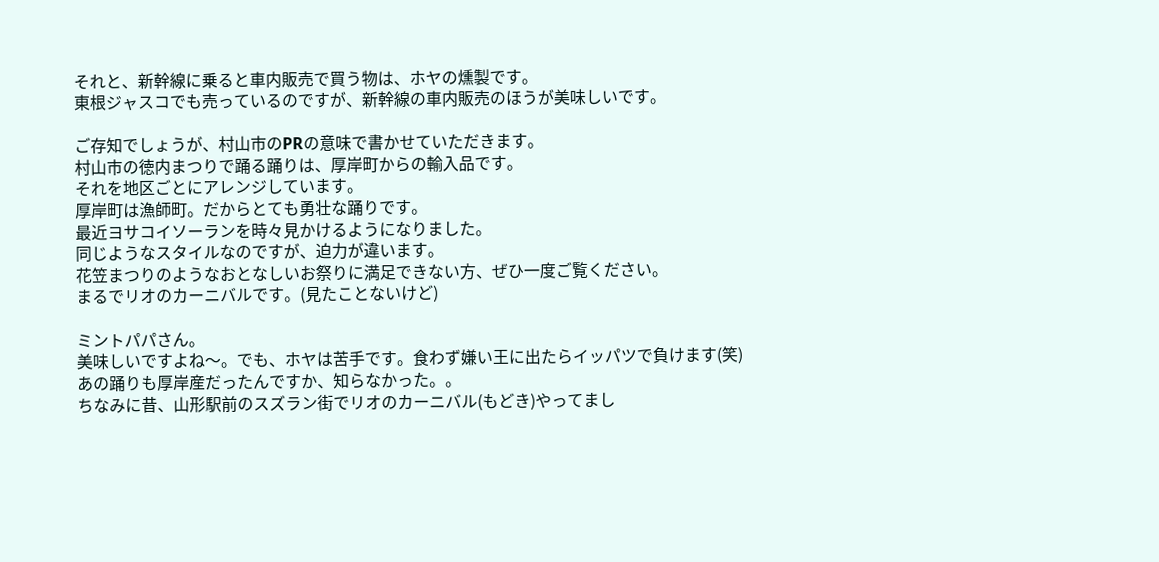それと、新幹線に乗ると車内販売で買う物は、ホヤの燻製です。
東根ジャスコでも売っているのですが、新幹線の車内販売のほうが美味しいです。

ご存知でしょうが、村山市のPRの意味で書かせていただきます。
村山市の徳内まつりで踊る踊りは、厚岸町からの輸入品です。
それを地区ごとにアレンジしています。
厚岸町は漁師町。だからとても勇壮な踊りです。
最近ヨサコイソーランを時々見かけるようになりました。
同じようなスタイルなのですが、迫力が違います。
花笠まつりのようなおとなしいお祭りに満足できない方、ぜひ一度ご覧ください。
まるでリオのカーニバルです。(見たことないけど)

ミントパパさん。
美味しいですよね〜。でも、ホヤは苦手です。食わず嫌い王に出たらイッパツで負けます(笑)
あの踊りも厚岸産だったんですか、知らなかった。。
ちなみに昔、山形駅前のスズラン街でリオのカーニバル(もどき)やってまし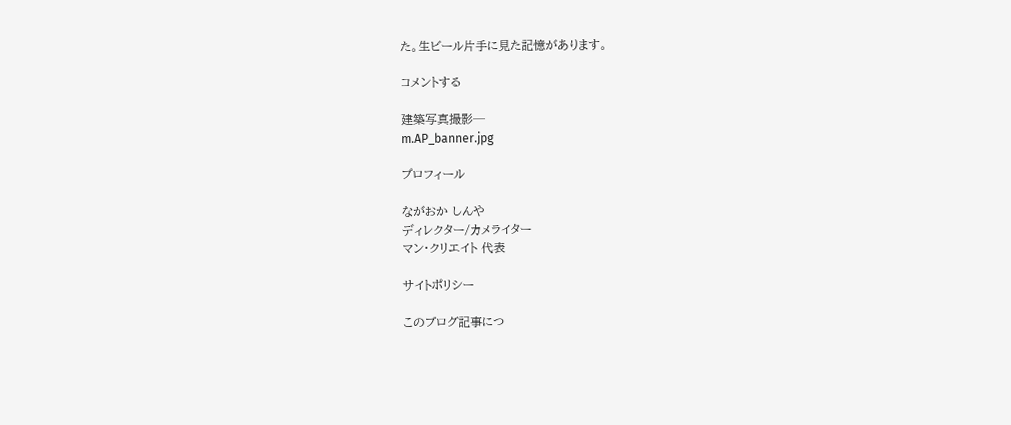た。生ビール片手に見た記憶があります。

コメントする

建築写真撮影─
m.AP_banner.jpg

プロフィール

ながおか しんや
ディレクター/カメライター
マン・クリエイト 代表

サイトポリシー

このブログ記事につ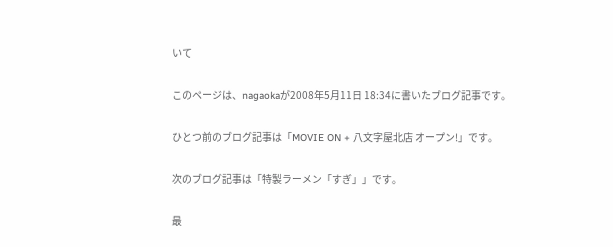いて

このページは、nagaokaが2008年5月11日 18:34に書いたブログ記事です。

ひとつ前のブログ記事は「MOVIE ON + 八文字屋北店 オープン!」です。

次のブログ記事は「特製ラーメン「すぎ」」です。

最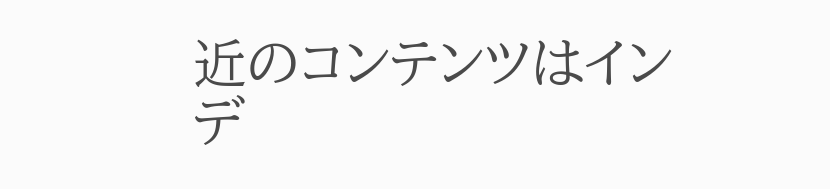近のコンテンツはインデ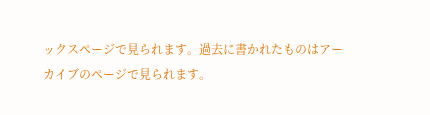ックスページで見られます。過去に書かれたものはアーカイブのページで見られます。